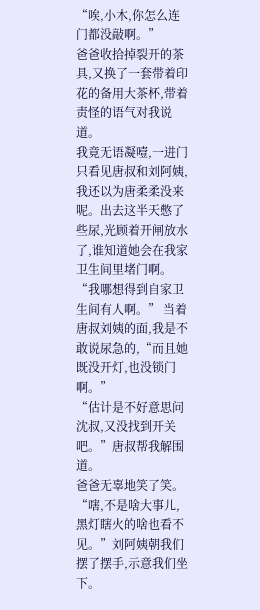“唉,小木,你怎么连门都没敲啊。”
爸爸收拾掉裂开的茶具,又换了一套带着印花的备用大茶杯,带着责怪的语气对我说道。
我竟无语凝噎,一进门只看见唐叔和刘阿姨,我还以为唐柔柔没来呢。出去这半天憋了些尿,光顾着开闸放水了,谁知道她会在我家卫生间里堵门啊。
“我哪想得到自家卫生间有人啊。” 当着唐叔刘姨的面,我是不敢说尿急的,“而且她既没开灯,也没锁门啊。”
“估计是不好意思问沈叔,又没找到开关吧。”唐叔帮我解围道。
爸爸无辜地笑了笑。
“嗐,不是啥大事儿,黑灯瞎火的啥也看不见。”刘阿姨朝我们摆了摆手,示意我们坐下。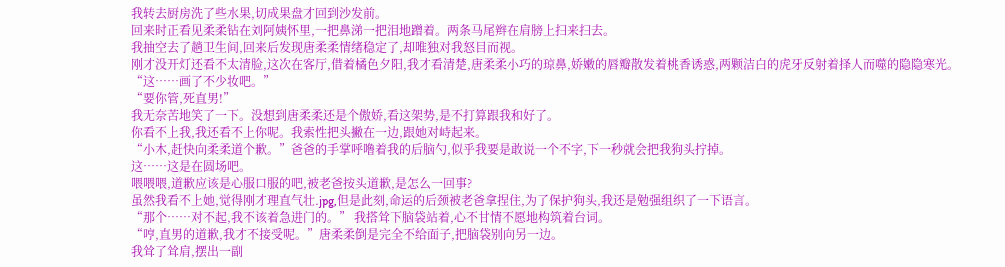我转去厨房洗了些水果,切成果盘才回到沙发前。
回来时正看见柔柔钻在刘阿姨怀里,一把鼻涕一把泪地蹭着。两条马尾辫在肩膀上扫来扫去。
我抽空去了趟卫生间,回来后发现唐柔柔情绪稳定了,却唯独对我怒目而视。
刚才没开灯还看不太清脸,这次在客厅,借着橘色夕阳,我才看清楚,唐柔柔小巧的琼鼻,娇嫩的唇瓣散发着桃香诱惑,两颗洁白的虎牙反射着择人而噬的隐隐寒光。
“这……画了不少妆吧。”
“要你管,死直男!”
我无奈苦地笑了一下。没想到唐柔柔还是个傲娇,看这架势,是不打算跟我和好了。
你看不上我,我还看不上你呢。我索性把头撇在一边,跟她对峙起来。
“小木,赶快向柔柔道个歉。”爸爸的手掌呼噜着我的后脑勺,似乎我要是敢说一个不字,下一秒就会把我狗头拧掉。
这……这是在圆场吧。
喂喂喂,道歉应该是心服口服的吧,被老爸按头道歉,是怎么一回事?
虽然我看不上她,觉得刚才理直气壮.jpg,但是此刻,命运的后颈被老爸拿捏住,为了保护狗头,我还是勉强组织了一下语言。
“那个……对不起,我不该着急进门的。” 我搭耸下脑袋站着,心不甘情不愿地构筑着台词。
“哼,直男的道歉,我才不接受呢。”唐柔柔倒是完全不给面子,把脑袋别向另一边。
我耸了耸肩,摆出一副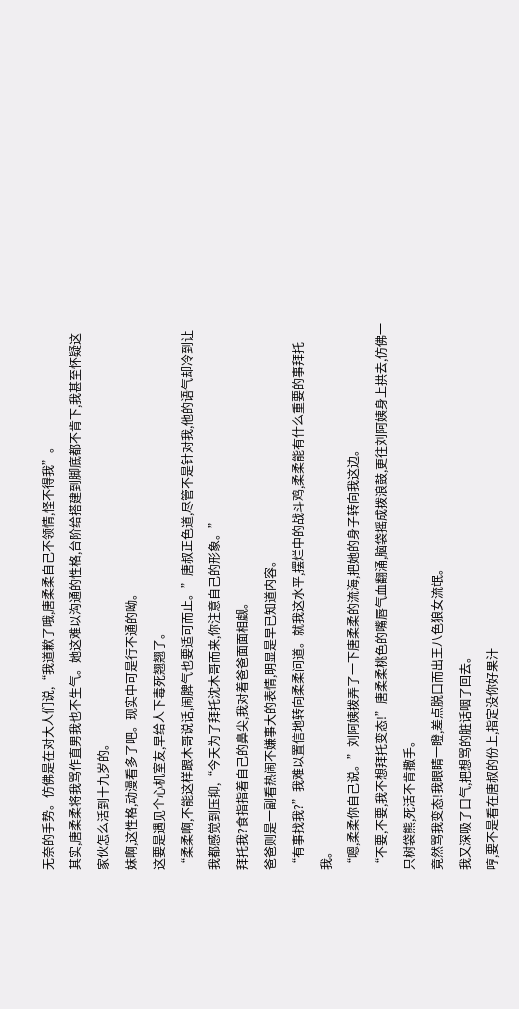无奈的手势。仿佛是在对大人们说,“我道歉了哦,唐柔柔自己不领情,怪不得我”。
其实,唐柔柔将我骂作直男我也不生气。她这难以沟通的性格,台阶给搭建到脚底都不肯下,我甚至怀疑这家伙怎么活到十九岁的。
妹啊,这性格,动漫看多了吧。现实中可是行不通的呦。
这要是遇见个心机室友,早给人下毒死翘翘了。
“柔柔啊,不能这样跟木哥说话,闹脾气也要适可而止。”唐叔正色道,尽管不是针对我,他的语气却冷到让我都感觉到压抑,“今天为了拜托沈木哥而来,你注意自己的形象。”
拜托我?食指指着自己的鼻尖,我对着爸爸面面相觑。
爸爸则是一副看热闹不嫌事大的表情,明显是早已知道内容。
“有事找我?”我难以置信地转向柔柔问道。就我这水平,摆烂中的战斗鸡,柔柔能有什么重要的事拜托我。
“嗯,柔柔你自己说。”刘阿姨拨弄了一下唐柔柔的流海,把她的身子转向我这边。
“不要,不要,我不想拜托变态!”唐柔柔桃色的嘴唇气血翻涌,脑袋摇成拨浪鼓,更往刘阿姨身上拱去,仿佛一只树袋熊,死活不肯撒手。
竟然骂我变态!我眼睛一瞪,差点脱口而出王八色狼女流氓。
我又深吸了口气,把想骂的脏话咽了回去。
哼,要不是看在唐叔的份上,指定没你好果汁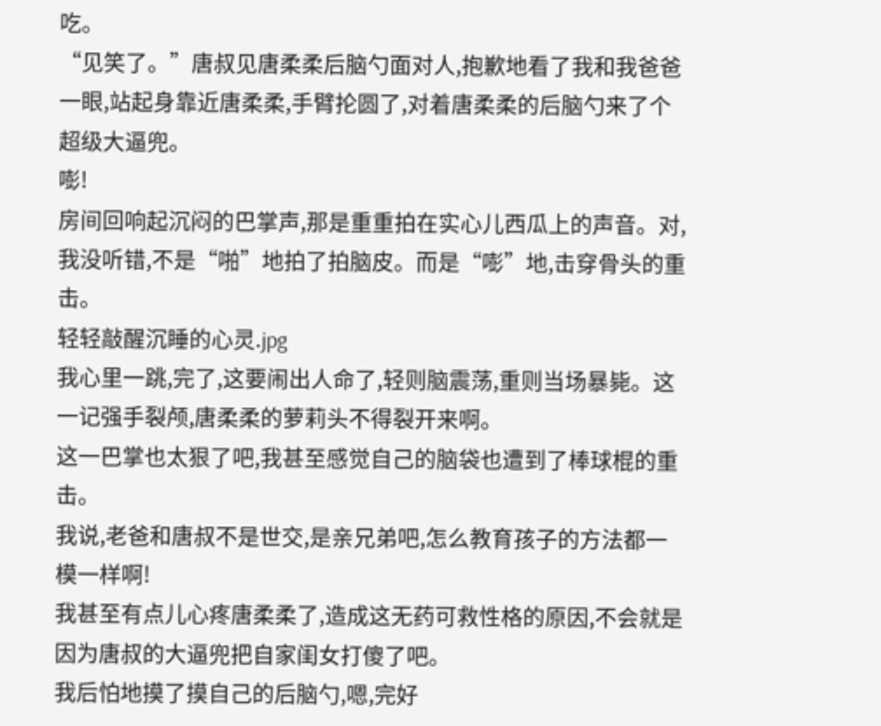吃。
“见笑了。”唐叔见唐柔柔后脑勺面对人,抱歉地看了我和我爸爸一眼,站起身靠近唐柔柔,手臂抡圆了,对着唐柔柔的后脑勺来了个超级大逼兜。
嘭!
房间回响起沉闷的巴掌声,那是重重拍在实心儿西瓜上的声音。对,我没听错,不是“啪”地拍了拍脑皮。而是“嘭”地,击穿骨头的重击。
轻轻敲醒沉睡的心灵.jpg
我心里一跳,完了,这要闹出人命了,轻则脑震荡,重则当场暴毙。这一记强手裂颅,唐柔柔的萝莉头不得裂开来啊。
这一巴掌也太狠了吧,我甚至感觉自己的脑袋也遭到了棒球棍的重击。
我说,老爸和唐叔不是世交,是亲兄弟吧,怎么教育孩子的方法都一模一样啊!
我甚至有点儿心疼唐柔柔了,造成这无药可救性格的原因,不会就是因为唐叔的大逼兜把自家闺女打傻了吧。
我后怕地摸了摸自己的后脑勺,嗯,完好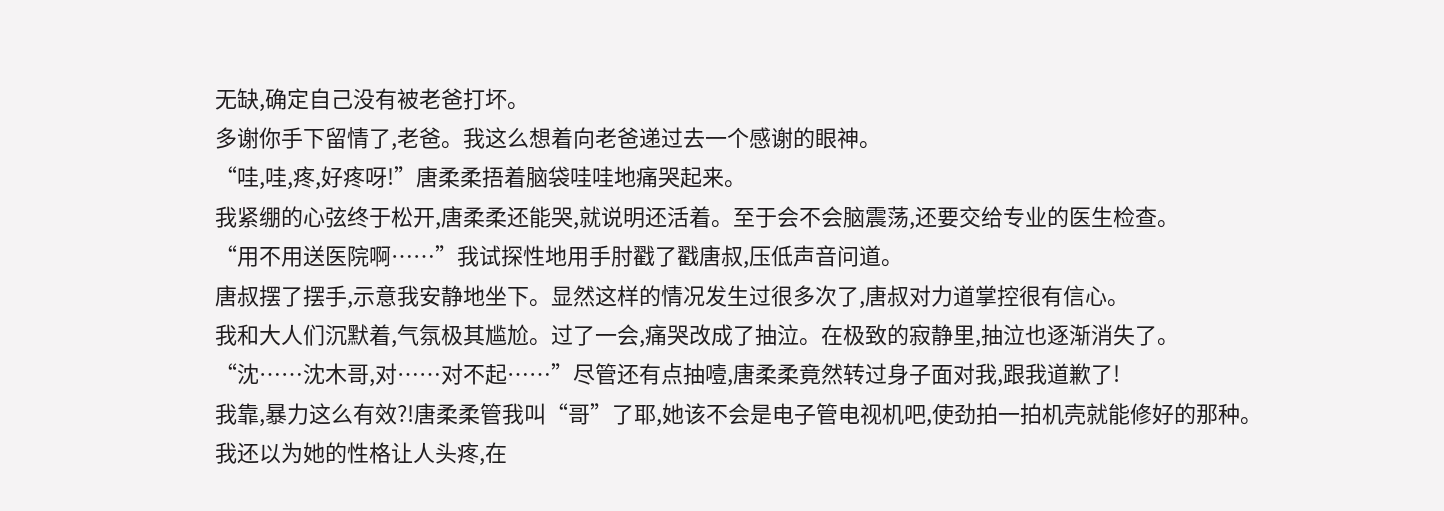无缺,确定自己没有被老爸打坏。
多谢你手下留情了,老爸。我这么想着向老爸递过去一个感谢的眼神。
“哇,哇,疼,好疼呀!”唐柔柔捂着脑袋哇哇地痛哭起来。
我紧绷的心弦终于松开,唐柔柔还能哭,就说明还活着。至于会不会脑震荡,还要交给专业的医生检查。
“用不用送医院啊……”我试探性地用手肘戳了戳唐叔,压低声音问道。
唐叔摆了摆手,示意我安静地坐下。显然这样的情况发生过很多次了,唐叔对力道掌控很有信心。
我和大人们沉默着,气氛极其尴尬。过了一会,痛哭改成了抽泣。在极致的寂静里,抽泣也逐渐消失了。
“沈……沈木哥,对……对不起……”尽管还有点抽噎,唐柔柔竟然转过身子面对我,跟我道歉了!
我靠,暴力这么有效?!唐柔柔管我叫“哥”了耶,她该不会是电子管电视机吧,使劲拍一拍机壳就能修好的那种。
我还以为她的性格让人头疼,在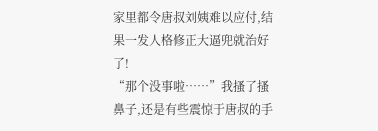家里都令唐叔刘姨难以应付,结果一发人格修正大逼兜就治好了!
“那个没事啦……”我搔了搔鼻子,还是有些震惊于唐叔的手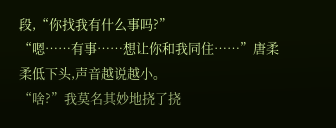段,“你找我有什么事吗?”
“嗯……有事……想让你和我同住……”唐柔柔低下头,声音越说越小。
“啥?”我莫名其妙地挠了挠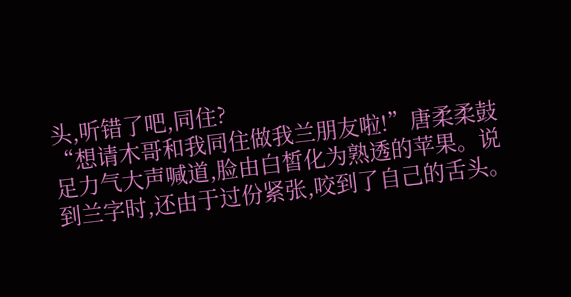头,听错了吧,同住?
“想请木哥和我同住做我兰朋友啦!”唐柔柔鼓足力气大声喊道,脸由白皙化为熟透的苹果。说到兰字时,还由于过份紧张,咬到了自己的舌头。